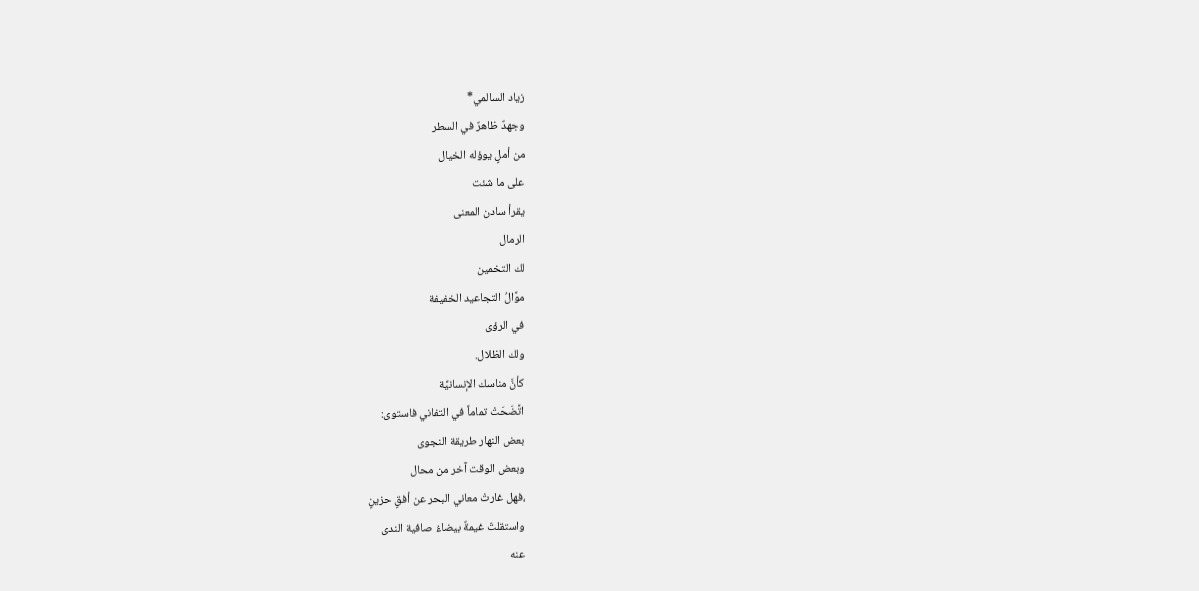زياد السالمي*
وجهدٌ ظاهرٌ في السطر
من أملٍ يوؤله الخيال
على ما شئت
يقرأ سادن المعنى
الرمال
لك التخمين
موَّالُ التجاعيد الخفيفة
في الرؤى
ولك الظلال.
كأنَّ مناسك الإنسانيِّة
اتَّضَحَتْ تماماً في التفاني فاستوى:
بعض النهار طريقة النجوى
وبعض الوقت آخر من محال
،فهل غارتْ معاني البحر عن أفقٍ حزينٍ
واستقلتّ غيمةٌ بيضاءُ صافية الندى
عنه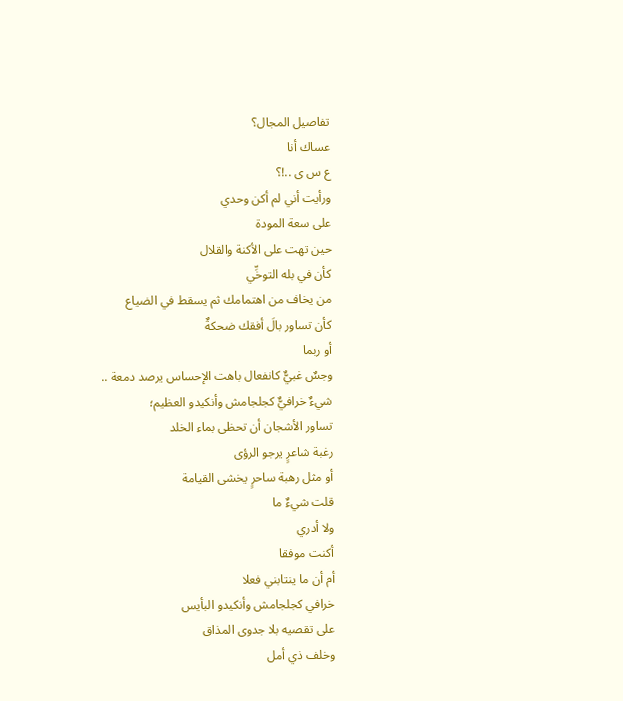تفاصيل المجال؟
عساك أنا
ع س ى ..!؟
ورأيت أني لم أكن وحدي
على سعة المودة
حين تهت على الأكنة والقلال
كأن في بله التوخِّي
من يخاف من اهتمامك ثم يسقط في الضياع
كأن تساور بالَ أفقك ضحكةٌ
أو ربما
وجسٌ غبيٌّ كانفعال باهت الإحساس يرصد دمعة ..
شيءٌ خرافيٌّ كجلجامش وأنكيدو العظيم؛
تساور الأشجان أن تحظى بماء الخلد
رغبة شاعرٍ يرجو الرؤى
أو مثل رهبة ساحرٍ يخشى القيامة
قلت شيءٌ ما
ولا أدري
أكنت موفقا
أم أن ما ينتابني فعلا
خرافي كجلجامش وأنكيدو البأيس
على تقصيه بلا جدوى المذاق
وخلف ذي أمل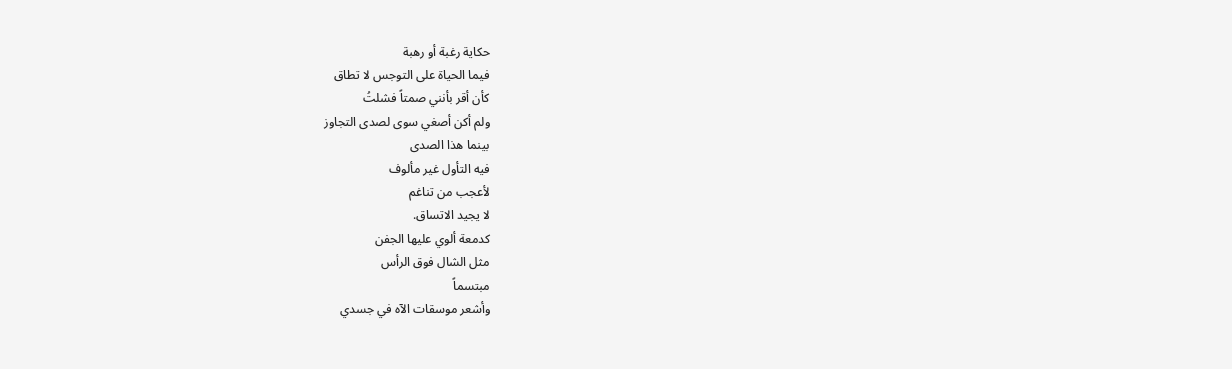حكاية رغبة أو رهبة
فيما الحياة على التوجس لا تطاق
كأن أقر بأنني صمتاً فشلتُ
ولم أكن أصغي سوى لصدى التجاوز
بينما هذا الصدى
فيه التأول غير مألوف
لأعجب من تناغم
لا يجيد الاتساق.
كدمعة ألوي عليها الجفن
مثل الشال فوق الرأس
مبتسماً
وأشعر موسقات الآه في جسدي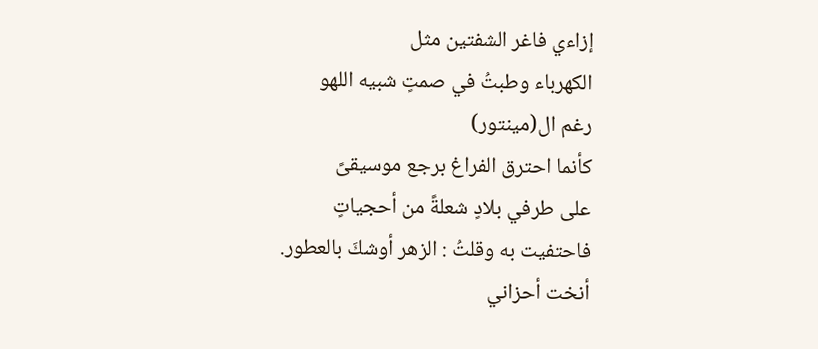إزاءي فاغر الشفتين مثل
الكهرباء وطبتُ في صمتٍ شبيه اللهو
رغم ال(مينتور)
كأنما احترق الفراغ برجع موسيقىً
على طرفي بلادٍ شعلةً من أحجياتٍ
فاحتفيت به وقلتُ : الزهر أوشكَ بالعطور.
أنخت أحزاني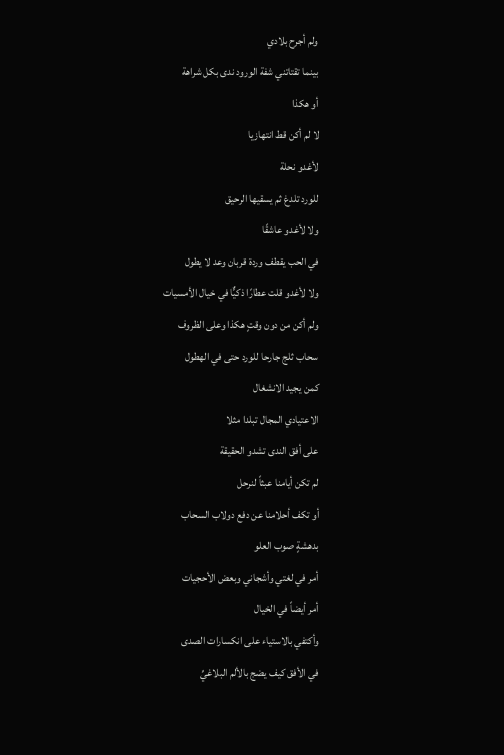ولم أجرح بلادي
بينما تقتاتني شفة الورود ندى بكل شراهة
أو هكذا
لا لم أكن قط انتهازيا
لأغدو نحلة
للورد تلدغ ثم يسقيها الرحيق
ولا لأغدو عاشقًا
في الحب يقطف وردة قربان وعد لا يطول
ولا لأغدو قلت عطارًا ذكيًٌا في خيال الأمسيات
ولم أكن من دون وقتٍ هكذا وعلى الظروف
سحاب ثلج جارحا للورد حتى في الهطول
كمن يجيد الانشغال
الاعتيادي المجال تبلدا مثلا
على أفق الندى تشدو الحقيقة
لم تكن أيامنا عبثاً لنرحل
أو تكف أحلامنا عن دفع دولاب السحاب
بدهشةٍ صوب العلو
أمر في لغتي وأشجاني وبعض الأحجيات
أمر أيضاً في الخيال
وأكتفي بالاستياء على انكسارات الصدى
في الأفق كيف يضج بالألم البلاغيِّ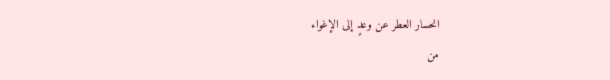انحسار العطر عن وعدٍ إلى الإغواء
من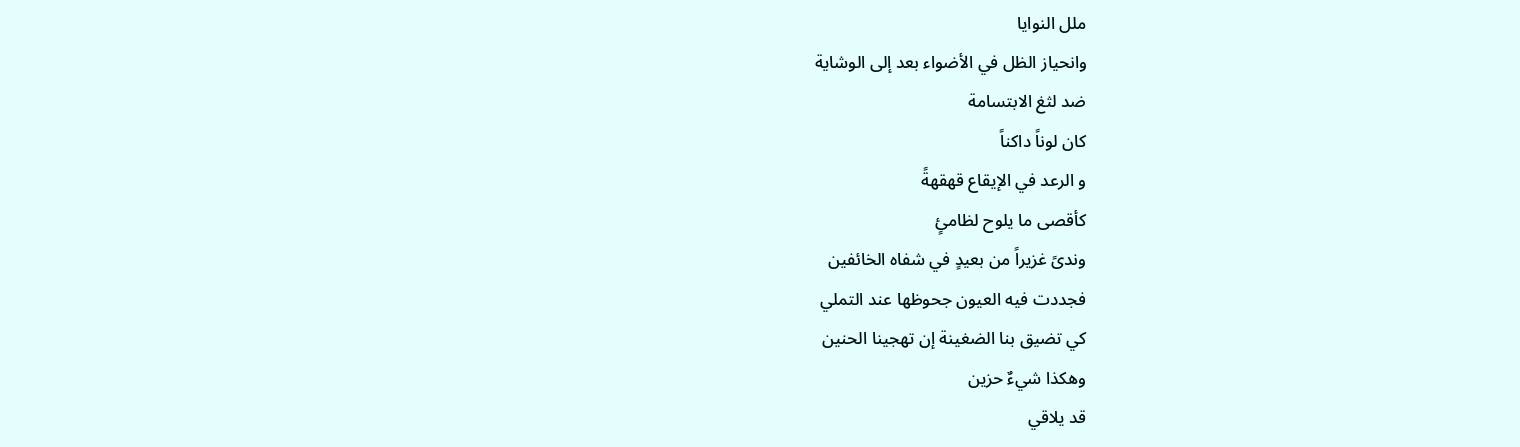ملل النوايا
وانحياز الظل في الأضواء بعد إلى الوشاية
ضد لثغ الابتسامة
كان لوناً داكناً
و الرعد في الإيقاع قهقهةً
كأقصى ما يلوح لظامئٍ
وندىً غزيراً من بعيدٍ في شفاه الخائفين
فجددت فيه العيون جحوظها عند التملي
كي تضيق بنا الضغينة إن تهجينا الحنين
وهكذا شيءٌ حزين
قد يلاقي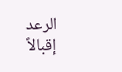الرعد إقبالاً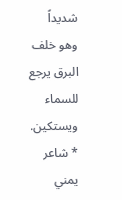شديداً
وهو خلف البرق يرجع للسماء ويستكين.
* شاعر يمني